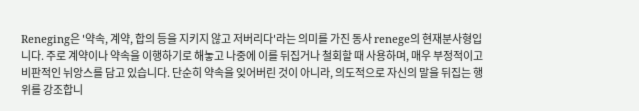Reneging은 '약속, 계약, 합의 등을 지키지 않고 저버리다'라는 의미를 가진 동사 renege의 현재분사형입니다. 주로 계약이나 약속을 이행하기로 해놓고 나중에 이를 뒤집거나 철회할 때 사용하며, 매우 부정적이고 비판적인 뉘앙스를 담고 있습니다. 단순히 약속을 잊어버린 것이 아니라, 의도적으로 자신의 말을 뒤집는 행위를 강조합니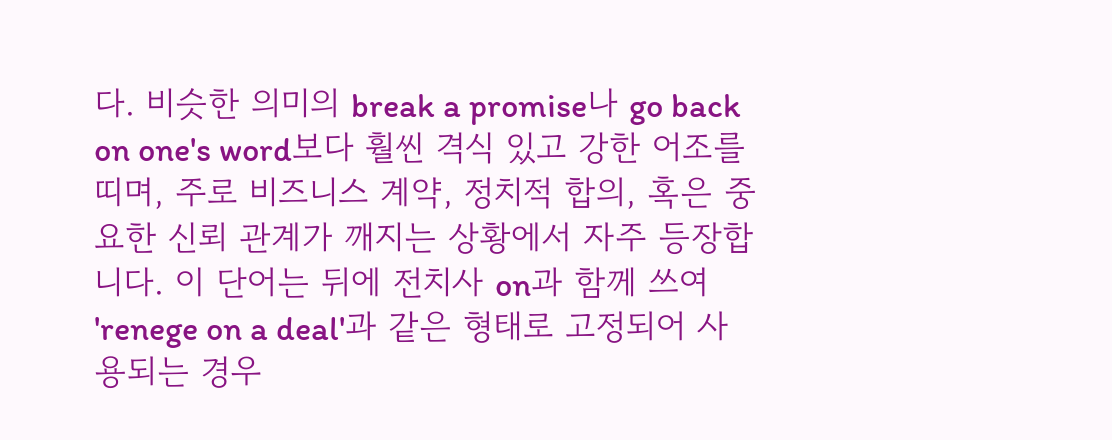다. 비슷한 의미의 break a promise나 go back on one's word보다 훨씬 격식 있고 강한 어조를 띠며, 주로 비즈니스 계약, 정치적 합의, 혹은 중요한 신뢰 관계가 깨지는 상황에서 자주 등장합니다. 이 단어는 뒤에 전치사 on과 함께 쓰여 'renege on a deal'과 같은 형태로 고정되어 사용되는 경우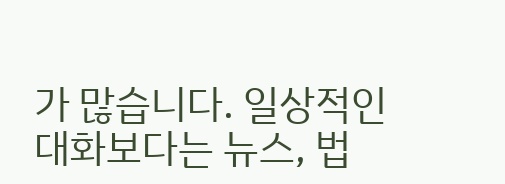가 많습니다. 일상적인 대화보다는 뉴스, 법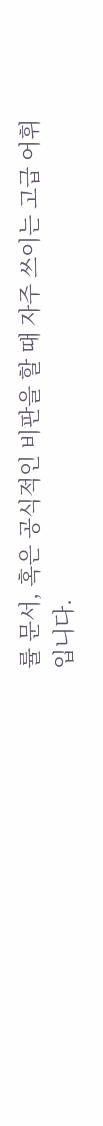률 문서, 혹은 공식적인 비판을 할 때 자주 쓰이는 고급 어휘입니다.